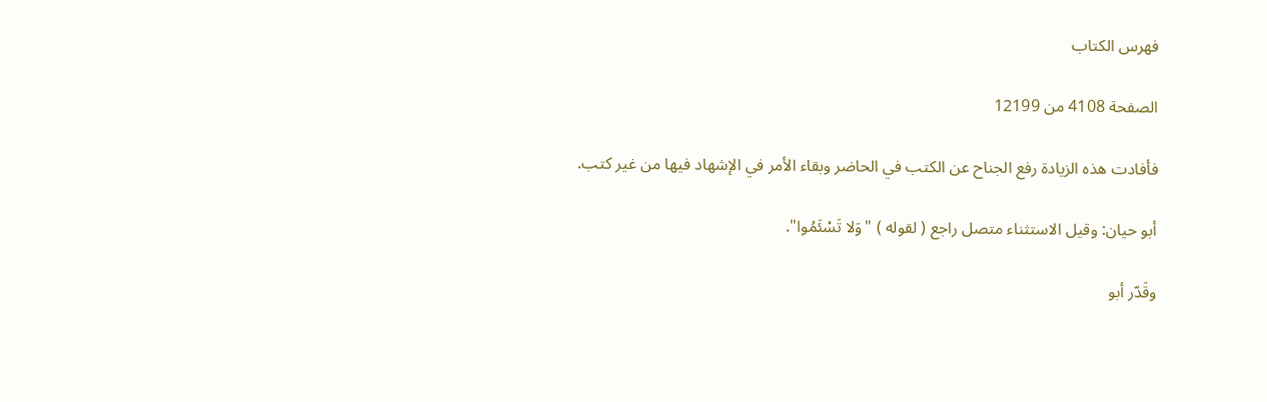فهرس الكتاب

الصفحة 4108 من 12199

فأفادت هذه الزيادة رفع الجناح عن الكتب في الحاضر وبقاء الأمر في الإشهاد فيها من غير كتب.

أبو حيان: وقيل الاستثناء متصل راجع ( لقوله ) "وَلا تَسْئَمُوا".

وقَدّر أبو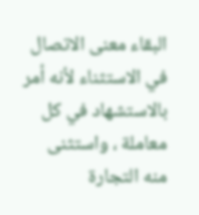البقاء معنى الاتصال في الاستثناء لأنه أمر بالاستشهاد في كل معاملة ، واستثنى منه التجارة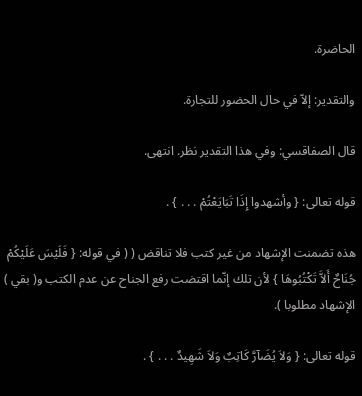الحاضرة.

والتقدير: إلاّ في حال الحضور للتجارة.

قال الصفاقسي: وفي هذا التقدير نظر. انتهى.

قوله تعالى: { وأشهدوا إِذَا تَبَايَعْتُمْ . . . } .

هذه تضمنت الإشهاد من غير كتب فلا تناقض ( ( في قوله: { فَلَيْسَ عَلَيْكُمْ جُنَاحٌ أَلاَّ تَكْتُبُوهَا } لأن تلك إنّما اقتضت رفع الجناح عن عدم الكتب و( بقي ) الإشهاد مطلوبا ).

قوله تعالى: { وَلاَ يُضَآرَّ كَاتِبٌ وَلاَ شَهِيدٌ . . . } .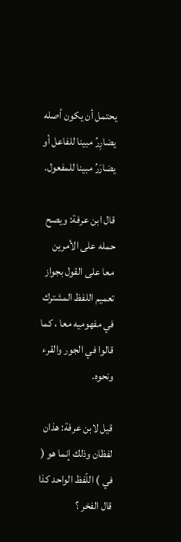يحتمل أن يكون أصله يضارِرُ مبينا للفاعل أو يضارَرُ مبينا للمفعول.

قال ابن عرفة: ويصح حمله على الأمرين معا على القول بجواز تعميم اللفظ المشترك في مفهوميه معا ، كما قالوا في الجور والقرء ونحوه.

قيل لابن عرفة: هذان لفظان وذلك إنما هو ( في ) اللّفظ الواحد كذا قال الفخر ؟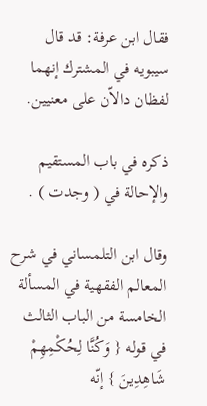فقال ابن عرفة: قد قال سيبويه في المشترك إنهما لفظان دالاّن على معنيين.

ذكره في باب المستقيم والإحالة في ( وجدت ) .

وقال ابن التلمساني في شرح المعالم الفقهية في المسألة الخامسة من الباب الثالث في قوله { وَكُنَّا لِحُكْمِهِمْ شَاهِدِينَ } إنّه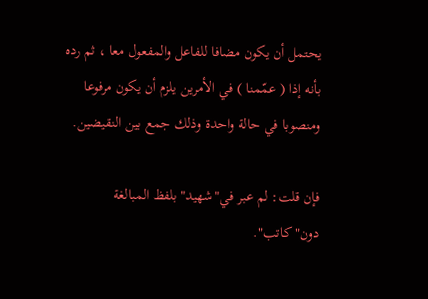يحتمل أن يكون مضافا للفاعل والمفعول معا ، ثم رده بأنه إذا ( عمّمنا ) في الأمرين يلزم أن يكون مرفوعا ومنصوبا في حالة واحدة وذلك جمع بين النقيضين.

فإن قلت: لم عبر في"شهيد"بلفظ المبالغة دون"كاتب".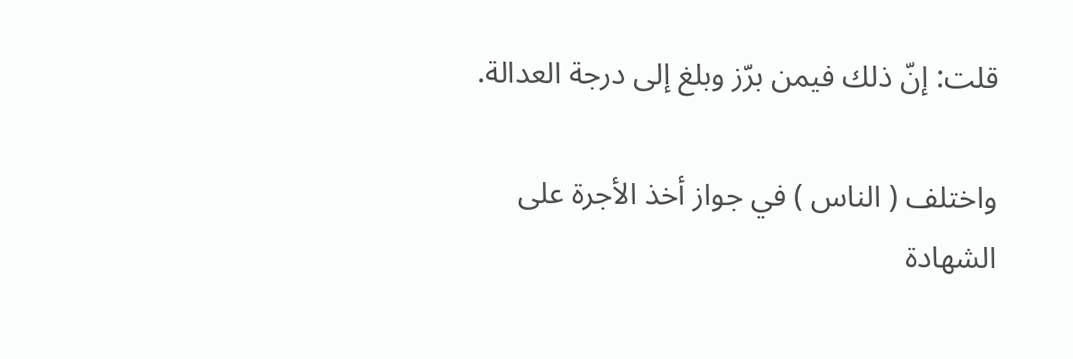قلت: إنّ ذلك فيمن برّز وبلغ إلى درجة العدالة.

واختلف ( الناس ) في جواز أخذ الأجرة على الشهادة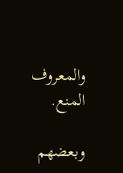والمعروف المنع.

وبعضهم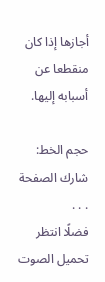أجازها إذا كان منقطعا عن أسبابه إليها.

حجم الخط:
شارك الصفحة
. . .
فضلًا انتظر تحميل الصوت